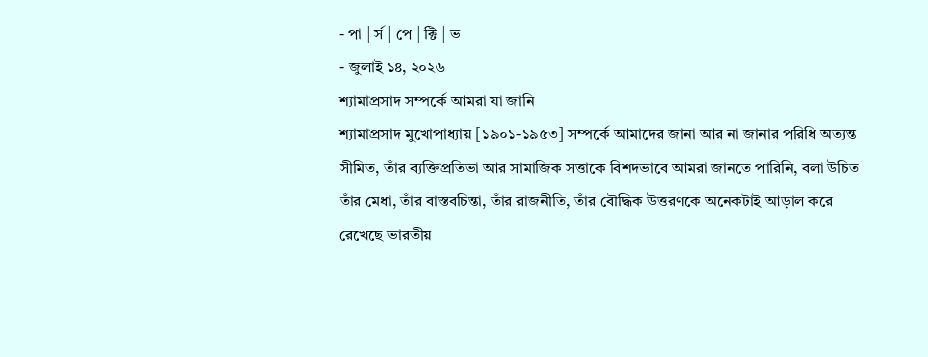- পা | র্স | পে | ক্টি | ভ
- জুলাই ১৪, ২০২৬
শ্যামাপ্রসাদ সম্পর্কে আমরা যা জানি
শ্যামাপ্রসাদ মুখোপাধ্যায় [১৯০১-১৯৫৩] সম্পর্কে আমাদের জানা আর না জানার পরিধি অত্যন্ত সীমিত, তাঁর ব্যক্তিপ্রতিভা আর সামাজিক সত্তাকে বিশদভাবে আমরা জানতে পারিনি, বলা উচিত তাঁর মেধা, তাঁর বাস্তবচিন্তা, তাঁর রাজনীতি, তাঁর বৌদ্ধিক উত্তরণকে অনেকটাই আড়াল করে রেখেছে ভারতীয়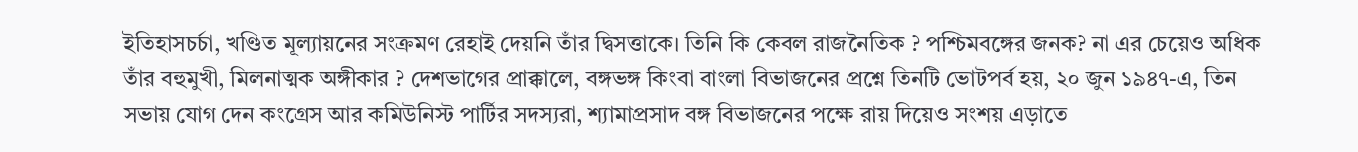ইতিহাসচর্চা, খণ্ডিত মূল্যায়নের সংক্রমণ রেহাই দেয়নি তাঁর দ্বিসত্তাকে। তিনি কি কেবল রাজনৈতিক ? পশ্চিমবঙ্গের জনক? না এর চেয়েও অধিক তাঁর বহুমুখী, মিলনাত্মক অঙ্গীকার ? দেশভাগের প্রাক্কালে, বঙ্গভঙ্গ কিংবা বাংলা বিভাজনের প্রশ্নে তিনটি ভোটপর্ব হয়, ২০ জুন ১৯৪৭-এ, তিন সভায় যোগ দেন কংগ্রেস আর কমিউনিস্ট পার্টির সদস্যরা, শ্যামাপ্রসাদ বঙ্গ বিভাজনের পক্ষে রায় দিয়েও সংশয় এড়াতে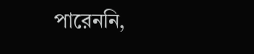পারেননি,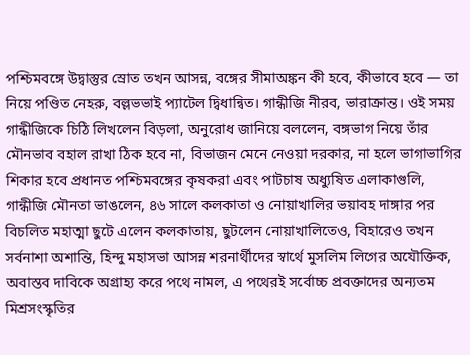পশ্চিমবঙ্গে উদ্বাস্তুর স্রোত তখন আসন্ন, বঙ্গের সীমাঅঙ্কন কী হবে, কীভাবে হবে — তা নিয়ে পণ্ডিত নেহরু, বল্লভভাই প্যাটেল দ্বিধান্বিত। গান্ধীজি নীরব, ভারাক্রান্ত। ওই সময় গান্ধীজিকে চিঠি লিখলেন বিড়লা, অনুরোধ জানিয়ে বললেন, বঙ্গভাগ নিয়ে তাঁর মৌনভাব বহাল রাখা ঠিক হবে না, বিভাজন মেনে নেওয়া দরকার, না হলে ভাগাভাগির শিকার হবে প্রধানত পশ্চিমবঙ্গের কৃষকরা এবং পাটচাষ অধ্যুষিত এলাকাগুলি, গান্ধীজি মৌনতা ভাঙলেন, ৪৬ সালে কলকাতা ও নোয়াখালির ভয়াবহ দাঙ্গার পর বিচলিত মহাত্মা ছুটে এলেন কলকাতায়, ছুটলেন নোয়াখালিতেও, বিহারেও তখন সর্বনাশা অশান্তি, হিন্দু মহাসভা আসন্ন শরনার্থীদের স্বার্থে মুসলিম লিগের অযৌক্তিক, অবাস্তব দাবিকে অগ্রাহ্য করে পথে নামল, এ পথেরই সর্বোচ্চ প্রবক্তাদের অন্যতম মিশ্রসংস্কৃতির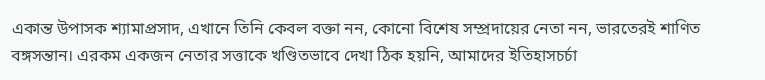একান্ত উপাসক শ্যামাপ্রসাদ, এখানে তিনি কেবল বক্তা নন, কোনো বিশেষ সম্প্রদায়ের নেতা নন, ভারতেরই শাণিত বঙ্গসন্তান। এরকম একজন নেতার সত্তাকে খণ্ডিতভাবে দেখা ঠিক হয়নি, আমাদের ইতিহাসচর্চা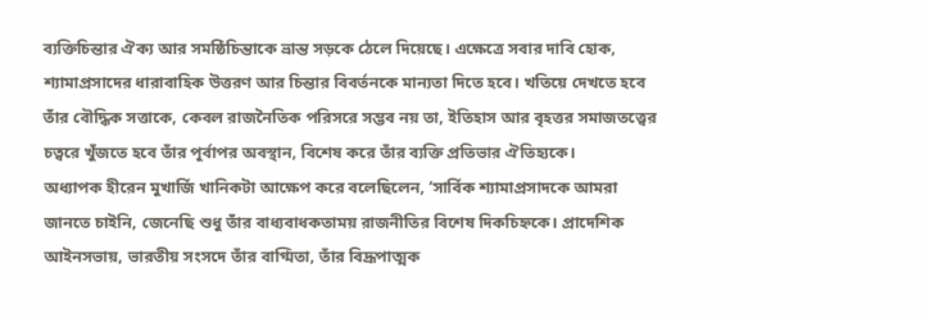ব্যক্তিচিন্তার ঐক্য আর সমষ্ঠিচিন্তাকে ভ্রান্ত সড়কে ঠেলে দিয়েছে। এক্ষেত্রে সবার দাবি হোক, শ্যামাপ্রসাদের ধারাবাহিক উত্তরণ আর চিন্তার বিবর্তনকে মান্যতা দিতে হবে। খতিয়ে দেখতে হবে তাঁর বৌদ্ধিক সত্তাকে, কেবল রাজনৈতিক পরিসরে সম্ভব নয় তা, ইতিহাস আর বৃহত্তর সমাজতত্ত্বের চত্বরে খুঁজতে হবে তাঁর পূর্বাপর অবস্থান, বিশেষ করে তাঁর ব্যক্তি প্রতিভার ঐতিহ্যকে।
অধ্যাপক হীরেন মুখার্জি খানিকটা আক্ষেপ করে বলেছিলেন, ‘সার্বিক শ্যামাপ্রসাদকে আমরা জানতে চাইনি, জেনেছি শুধু তাঁর বাধ্যবাধকতাময় রাজনীতির বিশেষ দিকচিহ্নকে। প্রাদেশিক আইনসভায়, ভারতীয় সংসদে তাঁর বাগ্মিতা, তাঁর বিদ্রূপাত্মক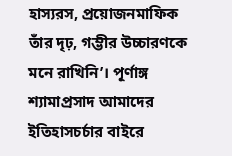হাস্যরস, প্রয়োজনমাফিক তাঁর দৃঢ়, গম্ভীর উচ্চারণকে মনে রাখিনি’। পূর্ণাঙ্গ শ্যামাপ্রসাদ আমাদের ইতিহাসচর্চার বাইরে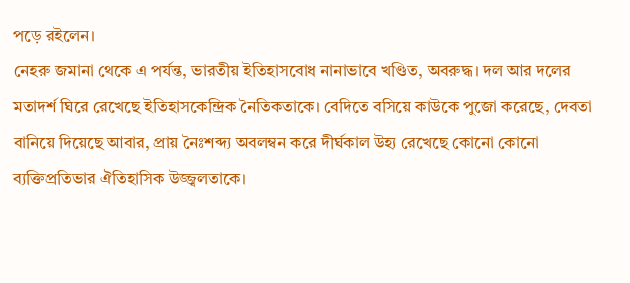পড়ে রইলেন।
নেহরু জমানা থেকে এ পর্যন্ত, ভারতীয় ইতিহাসবোধ নানাভাবে খণ্ডিত, অবরুদ্ধ। দল আর দলের মতাদর্শ ঘিরে রেখেছে ইতিহাসকেন্দ্রিক নৈতিকতাকে। বেদিতে বসিয়ে কাউকে পুজো করেছে, দেবতা বানিয়ে দিয়েছে আবার, প্রায় নৈঃশব্দ্য অবলম্বন করে দীর্ঘকাল উহ্য রেখেছে কোনো কোনো ব্যক্তিপ্রতিভার ঐতিহাসিক উজ্জ্বলতাকে।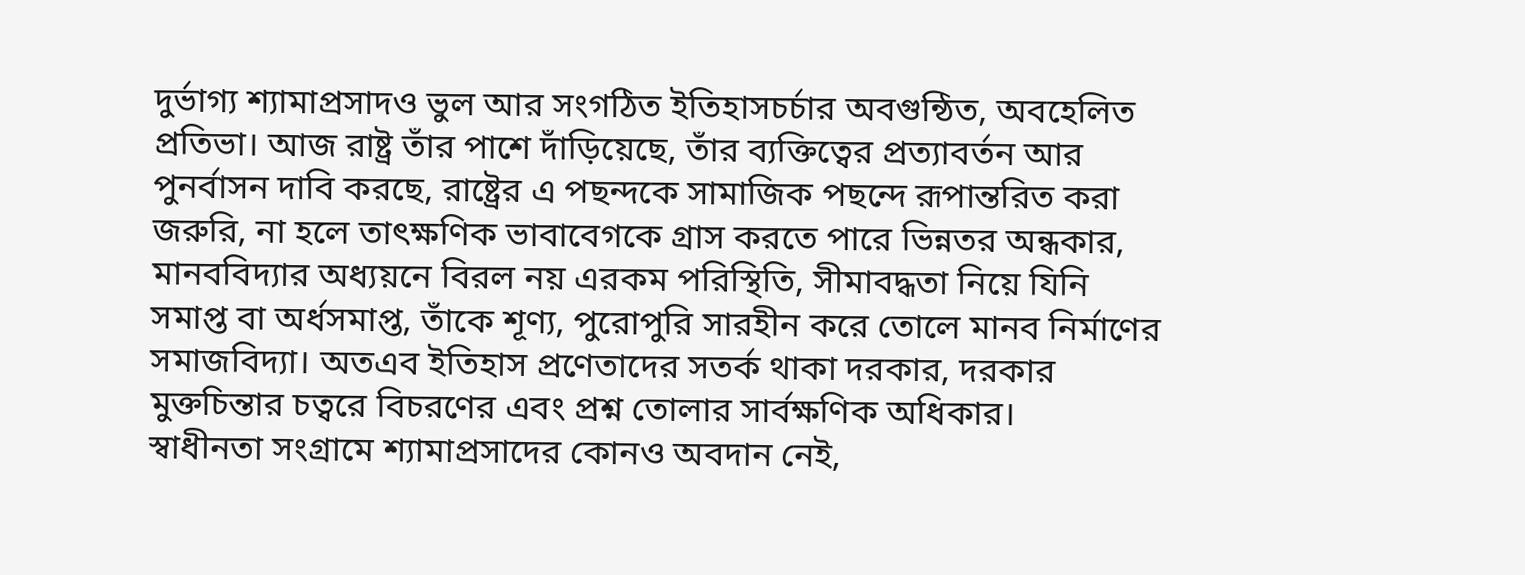দুর্ভাগ্য শ্যামাপ্রসাদও ভুল আর সংগঠিত ইতিহাসচর্চার অবগুন্ঠিত, অবহেলিত প্রতিভা। আজ রাষ্ট্র তাঁর পাশে দাঁড়িয়েছে, তাঁর ব্যক্তিত্বের প্রত্যাবর্তন আর পুনর্বাসন দাবি করছে, রাষ্ট্রের এ পছন্দকে সামাজিক পছন্দে রূপান্তরিত করা জরুরি, না হলে তাৎক্ষণিক ভাবাবেগকে গ্রাস করতে পারে ভিন্নতর অন্ধকার, মানববিদ্যার অধ্যয়নে বিরল নয় এরকম পরিস্থিতি, সীমাবদ্ধতা নিয়ে যিনি সমাপ্ত বা অর্ধসমাপ্ত, তাঁকে শূণ্য, পুরোপুরি সারহীন করে তোলে মানব নির্মাণের সমাজবিদ্যা। অতএব ইতিহাস প্রণেতাদের সতর্ক থাকা দরকার, দরকার মুক্তচিন্তার চত্বরে বিচরণের এবং প্রশ্ন তোলার সার্বক্ষণিক অধিকার।
স্বাধীনতা সংগ্রামে শ্যামাপ্রসাদের কোনও অবদান নেই,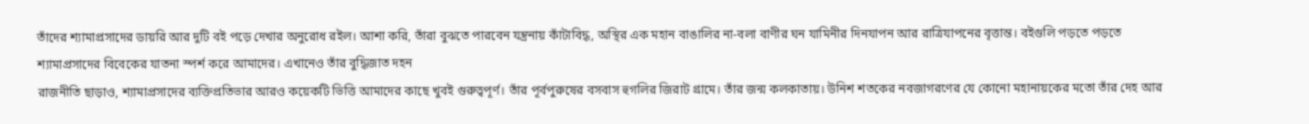তাঁদের শ্যামাপ্রসাদের ডায়রি আর দুটি বই পড়ে দেখার অনুরোধ রইল। আশা করি, তাঁরা বুঝতে পারবেন যন্ত্রনায় কাঁটাবিদ্ধ, অস্থির এক মহান বাঙালির না-বলা বাণীর ঘন যামিনীর দিনযাপন আর রাত্রিযাপনের বৃত্তান্ত। বইগুলি পড়তে পড়তে শ্যামাপ্রসাদের বিবেকের যাতনা স্পর্শ করে আমাদের। এখানেও তাঁর বুদ্ধিজাত দহন
রাজনীতি ছাড়াও, শ্যামাপ্রসাদের ব্যক্তিপ্রতিভার আরও কয়েকটি ভিত্তি আমাদের কাছে খুবই গুরুত্বপূর্ণ। তাঁর পূর্বপুরুষের বসবাস হুগলির জিরাট গ্রামে। তাঁর জন্ম কলকাতায়। উনিশ শতকের নবজাগরণের যে কোনো মহানায়কের মতো তাঁর দেহ আর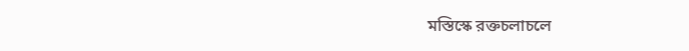মস্তিস্কে রক্তচলাচলে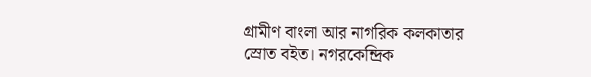গ্রামীণ বাংলা আর নাগরিক কলকাতার স্রোত বইত। নগরকেন্দ্রিক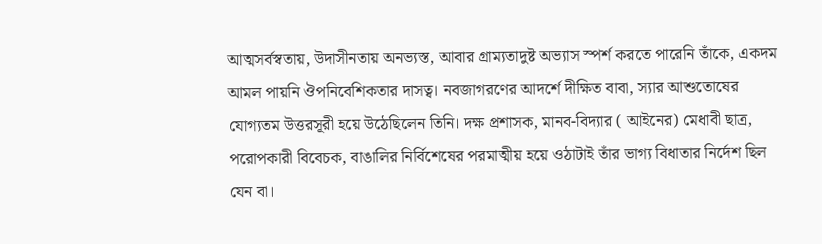আত্মসর্বস্বতায়, উদাসীনতায় অনভ্যস্ত, আবার গ্রাম্যতাদুষ্ট অভ্যাস স্পর্শ করতে পারেনি তাঁকে, একদম আমল পায়নি ঔপনিবেশিকতার দাসত্ব। নবজাগরণের আদর্শে দীক্ষিত বাবা, স্যার আশুতোষের যোগ্যতম উত্তরসূরী হয়ে উঠেছিলেন তিনি। দক্ষ প্রশাসক, মানব-বিদ্যার ( আইনের) মেধাবী ছাত্র, পরোপকারী বিবেচক, বাঙালির নির্বিশেষের পরমাত্মীয় হয়ে ওঠাটাই তাঁর ভাগ্য বিধাতার নির্দেশ ছিল যেন বা।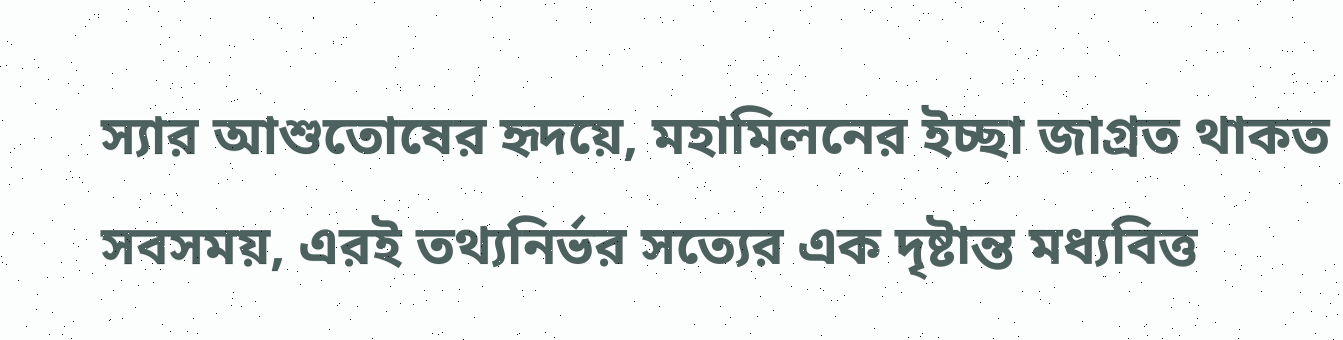স্যার আশুতোষের হৃদয়ে, মহামিলনের ইচ্ছা জাগ্রত থাকত সবসময়, এরই তথ্যনির্ভর সত্যের এক দৃষ্টান্ত মধ্যবিত্ত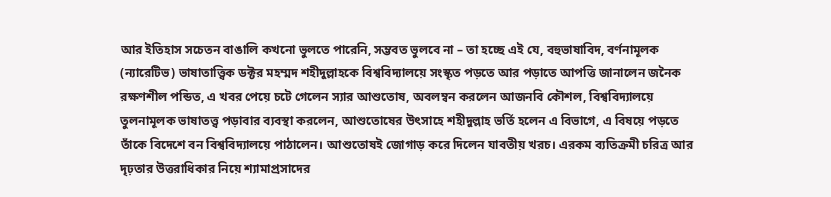আর ইতিহাস সচেতন বাঙালি কখনো ভুলতে পারেনি, সম্ভবত ভুলবে না – তা হচ্ছে এই যে, বহুভাষাবিদ, বর্ণনামূলক (ন্যারেটিভ) ভাষাতাত্ত্বিক ডক্টর মহম্মদ শহীদুল্লাহকে বিশ্ববিদ্যালয়ে সংস্কৃত পড়তে আর পড়াতে আপত্তি জানালেন জনৈক রক্ষণশীল পন্ডিত, এ খবর পেয়ে চটে গেলেন স্যার আশুতোষ, অবলম্বন করলেন আজনবি কৌশল, বিশ্ববিদ্যালয়ে তুলনামূলক ভাষাতত্ত্ব পড়াবার ব্যবস্থা করলেন, আশুতোষের উৎসাহে শহীদুল্লাহ ভর্তি হলেন এ বিভাগে, এ বিষয়ে পড়তে তাঁকে বিদেশে বন বিশ্ববিদ্যালয়ে পাঠালেন। আশুতোষই জোগাড় করে দিলেন যাবতীয় খরচ। এরকম ব্যতিক্রমী চরিত্র আর দৃঢ়তার উত্তরাধিকার নিয়ে শ্যামাপ্রসাদের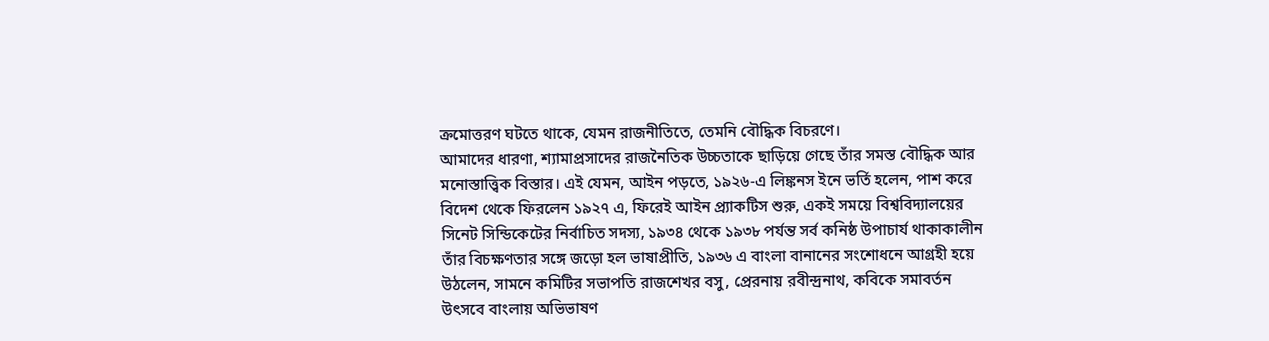ক্রমোত্তরণ ঘটতে থাকে, যেমন রাজনীতিতে, তেমনি বৌদ্ধিক বিচরণে।
আমাদের ধারণা, শ্যামাপ্রসাদের রাজনৈতিক উচ্চতাকে ছাড়িয়ে গেছে তাঁর সমস্ত বৌদ্ধিক আর মনোস্তাত্ত্বিক বিস্তার। এই যেমন, আইন পড়তে, ১৯২৬-এ লিঙ্কনস ইনে ভর্তি হলেন, পাশ করে বিদেশ থেকে ফিরলেন ১৯২৭ এ, ফিরেই আইন প্র্যাকটিস শুরু, একই সময়ে বিশ্ববিদ্যালয়ের সিনেট সিন্ডিকেটের নির্বাচিত সদস্য, ১৯৩৪ থেকে ১৯৩৮ পর্যন্ত সর্ব কনিষ্ঠ উপাচার্য থাকাকালীন তাঁর বিচক্ষণতার সঙ্গে জড়ো হল ভাষাপ্রীতি, ১৯৩৬ এ বাংলা বানানের সংশোধনে আগ্রহী হয়ে উঠলেন, সামনে কমিটির সভাপতি রাজশেখর বসু, প্রেরনায় রবীন্দ্রনাথ, কবিকে সমাবর্তন উৎসবে বাংলায় অভিভাষণ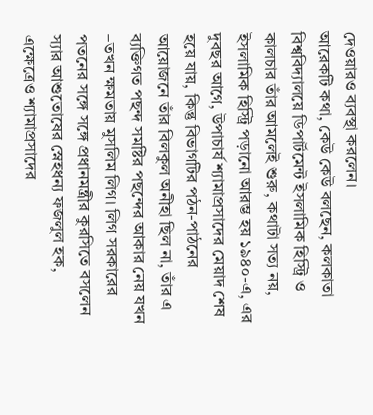দেওয়ারও ব্যবস্থা করলেন।
আরেকটি কথা, কেউ কেউ বলছেন, কলকাতা বিশ্ববিদ্যালয়ে ডিপার্টমেন্ট ইসলামিক হিস্ট্রি ও কালচার তাঁর আমলেই শুরু, কথাটা সত্য নয়, ইসলামিক হিস্ট্রি পড়ানো আরম্ভ হয় ১৯৪০-এ, এর দুবছর আগে, উপাচার্য শ্যামাপ্রসাদের মেয়াদ শেষ হয়ে যায়, কিন্তু বিভাগটির পঠন-পাঠনের আয়োজনে তাঁর বিলকুল অনীহা ছিল না, তাঁর এ ব্যক্তিগত পছন্দ সমষ্টির পছন্দের আকার নেয় যখন –তখন ক্ষমতায় মুসলিম লিগ। লিগ সরকারের পতনের সঙ্গে সঙ্গে প্রধানমন্ত্রীর কুরসিতে বসলেন স্যার আশুতোষের স্নেহধন্য ফজলুল হক, এক্ষেত্রেও শ্যামাপ্রসাদের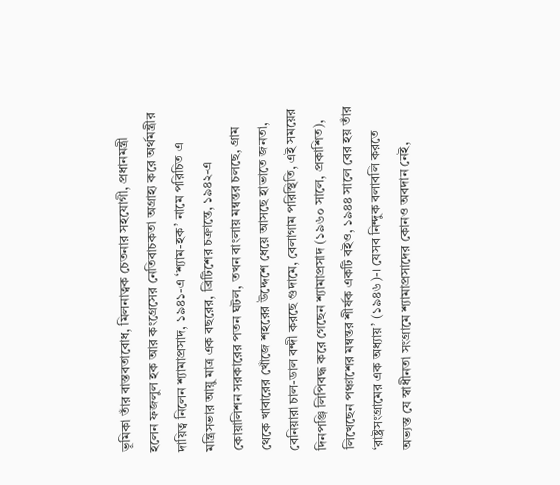ভূমিকা তাঁর বাস্তবতাবোধ, মিলনাত্বক চেতনার সহযোগী, প্রধানমন্ত্রী হলেন ফজলুল হক আর কংগ্রেসের নেতিবাচকতা অগ্রাহ্য করে অর্থমন্ত্রীর দায়িত্ব নিলেন শ্যামাপ্রসাদ, ১৯৪১-এ ‘শ্যাম-হক’ নামে পরিচিত এ মন্ত্রিসভার আয়ু মাত্র এক বছরের, ব্রিটিশের চক্রান্তে, ১৯৪২-এ কোয়ালিশন সরকারের পতন ঘটল, তখন বাংলায় মন্বন্তর চলছে, গ্রাম থেকে খাবারের খোঁজে শহরের উদ্দেশে ধেয়ে আসছে হাভাতে জনতা, বেনিয়ারা চাল-ডাল বন্দী করছে গুদামে, বেলাগাম পরিস্থিতি, এই সময়ের দিনপঞ্জি লিপিবদ্ধ করে গেছেন শ্যামাপ্রসাদ (১৯৬০ সালে, প্রকাশিত), লিখেছেন পঞ্চাশের মন্বন্তর শীর্ষক একটি বইও, ১৯৪৪ সালে বের হয় তাঁর ‘রাষ্ট্রসংগ্রামের এক অধ্যায়’ (১৯৪৬)-। যেসব নিন্দুক বলাবলি করতে অভ্যস্ত যে স্বাধীনতা সংগ্রামে শ্যামাপ্রসাদের কোনও অবদান নেই,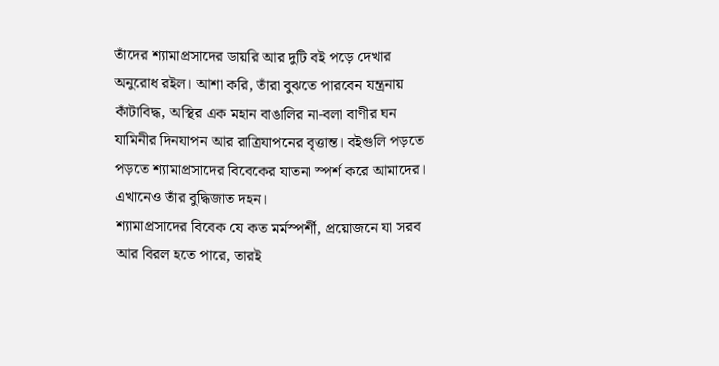তাঁদের শ্যামাপ্রসাদের ডায়রি আর দুটি বই পড়ে দেখার অনুরোধ রইল। আশা করি, তাঁরা বুঝতে পারবেন যন্ত্রনায় কাঁটাবিদ্ধ, অস্থির এক মহান বাঙালির না-বলা বাণীর ঘন যামিনীর দিনযাপন আর রাত্রিযাপনের বৃত্তান্ত। বইগুলি পড়তে পড়তে শ্যামাপ্রসাদের বিবেকের যাতনা স্পর্শ করে আমাদের। এখানেও তাঁর বুদ্ধিজাত দহন।
শ্যামাপ্রসাদের বিবেক যে কত মর্মস্পর্শী, প্রয়োজনে যা সরব আর বিরল হতে পারে, তারই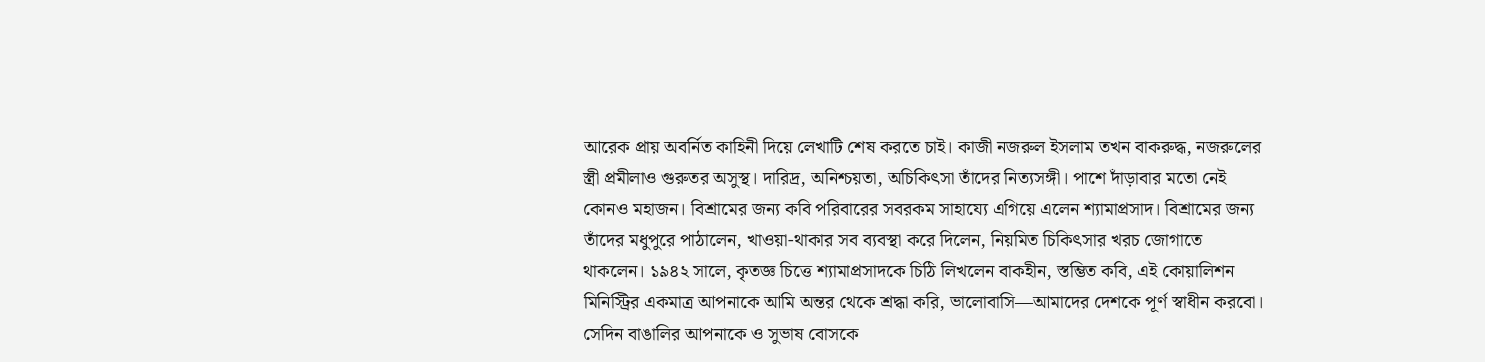আরেক প্রায় অবর্নিত কাহিনী দিয়ে লেখাটি শেষ করতে চাই। কাজী নজরুল ইসলাম তখন বাকরুদ্ধ, নজরুলের স্ত্রী প্রমীলাও গুরুতর অসুস্থ। দারিদ্র, অনিশ্চয়তা, অচিকিৎসা তাঁদের নিত্যসঙ্গী। পাশে দাঁড়াবার মতো নেই কোনও মহাজন। বিশ্রামের জন্য কবি পরিবারের সবরকম সাহায্যে এগিয়ে এলেন শ্যামাপ্রসাদ। বিশ্রামের জন্য তাঁদের মধুপুরে পাঠালেন, খাওয়া-থাকার সব ব্যবস্থা করে দিলেন, নিয়মিত চিকিৎসার খরচ জোগাতে থাকলেন। ১৯৪২ সালে, কৃতজ্ঞ চিত্তে শ্যামাপ্রসাদকে চিঠি লিখলেন বাকহীন, স্তম্ভিত কবি, এই কোয়ালিশন মিনিস্ট্রির একমাত্র আপনাকে আমি অন্তর থেকে শ্রদ্ধা করি, ভালোবাসি—আমাদের দেশকে পূর্ণ স্বাধীন করবো। সেদিন বাঙালির আপনাকে ও সুভাষ বোসকে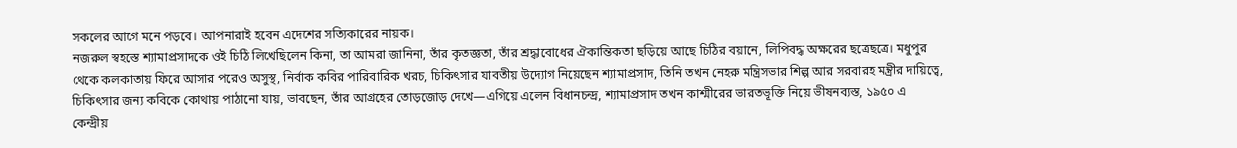সকলের আগে মনে পড়বে। আপনারাই হবেন এদেশের সত্যিকারের নায়ক।
নজরুল স্বহস্তে শ্যামাপ্রসাদকে ওই চিঠি লিখেছিলেন কিনা, তা আমরা জানিনা, তাঁর কৃতজ্ঞতা, তাঁর শ্রদ্ধাবোধের ঐকান্তিকতা ছড়িয়ে আছে চিঠির বয়ানে, লিপিবদ্ধ অক্ষরের ছত্রেছত্রে। মধুপুর থেকে কলকাতায় ফিরে আসার পরেও অসুস্থ, নির্বাক কবির পারিবারিক খরচ, চিকিৎসার যাবতীয় উদ্যোগ নিয়েছেন শ্যামাপ্রসাদ, তিনি তখন নেহরু মন্ত্রিসভার শিল্প আর সরবারহ মন্ত্রীর দায়িত্বে, চিকিৎসার জন্য কবিকে কোথায় পাঠানো যায়, ভাবছেন, তাঁর আগ্রহের তোড়জোড় দেখে—এগিয়ে এলেন বিধানচন্দ্র, শ্যামাপ্রসাদ তখন কাশ্মীরের ভারতভূক্তি নিয়ে ভীষনব্যস্ত, ১৯৫০ এ কেন্দ্রীয়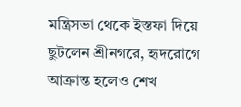মন্ত্রিসভা থেকে ইস্তফা দিয়ে ছুটলেন শ্রীনগরে, হৃদরোগে আক্রান্ত হলেও শেখ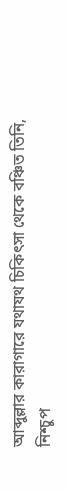আব্দুল্লার কারাগারে যথাযথ চিকিৎসা থেকে বঞ্চিত তিনি, নিশ্চুপ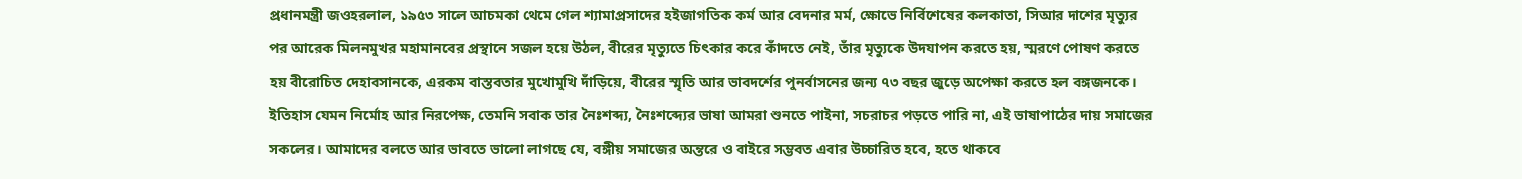প্রধানমন্ত্রী জওহরলাল, ১৯৫৩ সালে আচমকা থেমে গেল শ্যামাপ্রসাদের হইজাগতিক কর্ম আর বেদনার মর্ম, ক্ষোভে নির্বিশেষের কলকাতা, সিআর দাশের মৃত্যুর পর আরেক মিলনমুখর মহামানবের প্রস্থানে সজল হয়ে উঠল, বীরের মৃত্যুতে চিৎকার করে কাঁদতে নেই, তাঁর মৃত্যুকে উদযাপন করতে হয়, স্মরণে পোষণ করতে হয় বীরোচিত দেহাবসানকে, এরকম বাস্তবতার মুখোমুখি দাঁড়িয়ে, বীরের স্মৃতি আর ভাবদর্শের পুনর্বাসনের জন্য ৭৩ বছর জুড়ে অপেক্ষা করতে হল বঙ্গজনকে।
ইতিহাস যেমন নির্মোহ আর নিরপেক্ষ, তেমনি সবাক তার নৈঃশব্দ্য, নৈঃশব্দ্যের ভাষা আমরা শুনতে পাইনা, সচরাচর পড়তে পারি না, এই ভাষাপাঠের দায় সমাজের সকলের। আমাদের বলতে আর ভাবতে ভালো লাগছে যে, বঙ্গীয় সমাজের অন্তরে ও বাইরে সম্ভবত এবার উচ্চারিত হবে, হতে থাকবে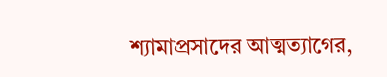শ্যামাপ্রসাদের আত্মত্যাগের,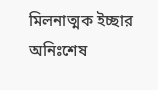মিলনাত্মক ইচ্ছার অনিঃশেষ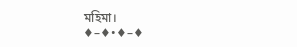মহিমা।
♦–♦•♦–♦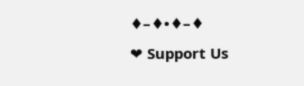♦–♦•♦–♦
❤ Support Us